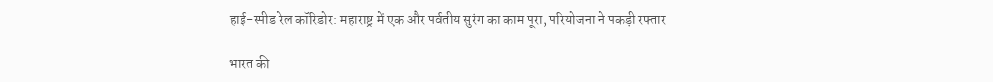हाई-स्पीड रेल कॉरिडोर: महाराष्ट्र में एक और पर्वतीय सुरंग का काम पूरा, परियोजना ने पकड़ी रफ्तार

भारत की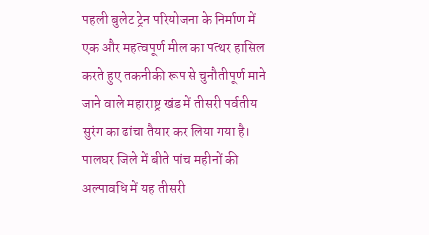पहली बुलेट ट्रेन परियोजना के निर्माण में एक और महत्वपूर्ण मील का पत्थर हासिल करते हुए तकनीकी रूप से चुनौतीपूर्ण माने जाने वाले महाराष्ट्र खंड में तीसरी पर्वतीय सुरंग का ढांचा तैयार कर लिया गया है। पालघर जिले में बीते पांच महीनों की अल्पावधि में यह तीसरी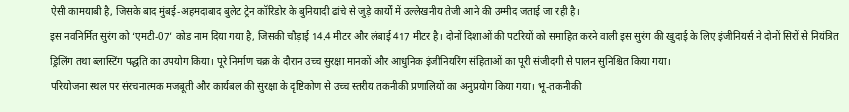ऐसी कामयाबी है, जिसके बाद मुंबई-अहमदाबाद बुलेट ट्रेन कॉरिडोर के बुनियादी ढांचे से जुड़े कार्यों में उल्लेखनीय तेजी आने की उम्मीद जताई जा रही है।
इस नवनिर्मित सुरंग को ‘एमटी-07’ कोड नाम दिया गया है, जिसकी चौड़ाई 14.4 मीटर और लंबाई 417 मीटर है। दोनों दिशाओं की पटरियों को समाहित करने वाली इस सुरंग की खुदाई के लिए इंजीनियर्स ने दोनों सिरों से नियंत्रित ड्रिलिंग तथा ब्लास्टिंग पद्धति का उपयोग किया। पूरे निर्माण चक्र के दौरान उच्च सुरक्षा मानकों और आधुनिक इंजीनियरिंग संहिताओं का पूरी संजीदगी से पालन सुनिश्चित किया गया।
परियोजना स्थल पर संरचनात्मक मजबूती और कार्यबल की सुरक्षा के दृष्टिकोण से उच्च स्तरीय तकनीकी प्रणालियों का अनुप्रयोग किया गया। भू-तकनीकी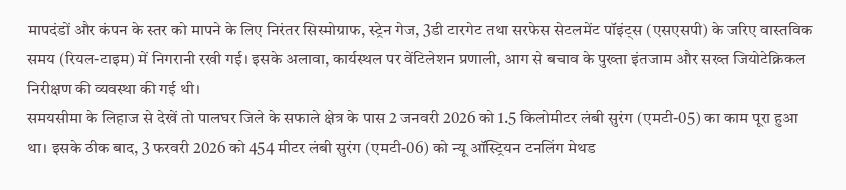मापदंडों और कंपन के स्तर को मापने के लिए निरंतर सिस्मोग्राफ, स्ट्रेन गेज, 3डी टारगेट तथा सरफेस सेटलमेंट पॉइंट्स (एसएसपी) के जरिए वास्तविक समय (रियल-टाइम) में निगरानी रखी गई। इसके अलावा, कार्यस्थल पर वेंटिलेशन प्रणाली, आग से बचाव के पुख्ता इंतजाम और सख्त जियोटेक्निकल निरीक्षण की व्यवस्था की गई थी।
समयसीमा के लिहाज से देखें तो पालघर जिले के सफाले क्षेत्र के पास 2 जनवरी 2026 को 1.5 किलोमीटर लंबी सुरंग (एमटी-05) का काम पूरा हुआ था। इसके ठीक बाद, 3 फरवरी 2026 को 454 मीटर लंबी सुरंग (एमटी-06) को न्यू ऑस्ट्रियन टनलिंग मेथड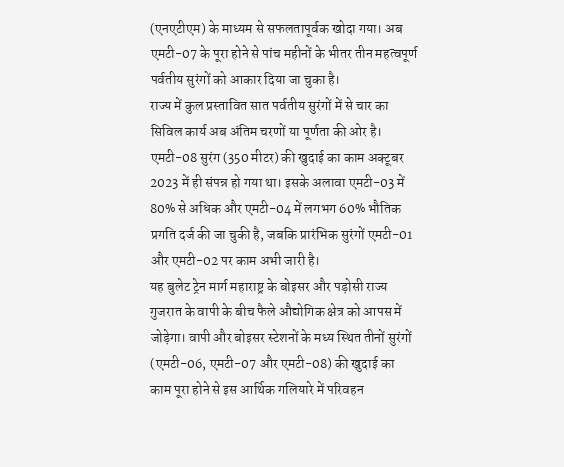(एनएटीएम) के माध्यम से सफलतापूर्वक खोदा गया। अब एमटी-07 के पूरा होने से पांच महीनों के भीतर तीन महत्वपूर्ण पर्वतीय सुरंगों को आकार दिया जा चुका है।
राज्य में कुल प्रस्तावित सात पर्वतीय सुरंगों में से चार का सिविल कार्य अब अंतिम चरणों या पूर्णता की ओर है। एमटी-08 सुरंग (350 मीटर) की खुदाई का काम अक्टूबर 2023 में ही संपन्न हो गया था। इसके अलावा एमटी-03 में 80% से अधिक और एमटी-04 में लगभग 60% भौतिक प्रगति दर्ज की जा चुकी है, जबकि प्रारंभिक सुरंगों एमटी-01 और एमटी-02 पर काम अभी जारी है।
यह बुलेट ट्रेन मार्ग महाराष्ट्र के बोइसर और पड़ोसी राज्य गुजरात के वापी के बीच फैले औद्योगिक क्षेत्र को आपस में जोड़ेगा। वापी और बोइसर स्टेशनों के मध्य स्थित तीनों सुरंगों (एमटी-06, एमटी-07 और एमटी-08) की खुदाई का काम पूरा होने से इस आर्थिक गलियारे में परिवहन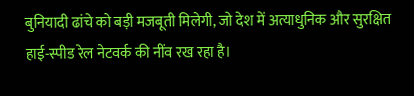बुनियादी ढांचे को बड़ी मजबूती मिलेगी, जो देश में अत्याधुनिक और सुरक्षित हाई-स्पीड रेल नेटवर्क की नींव रख रहा है।